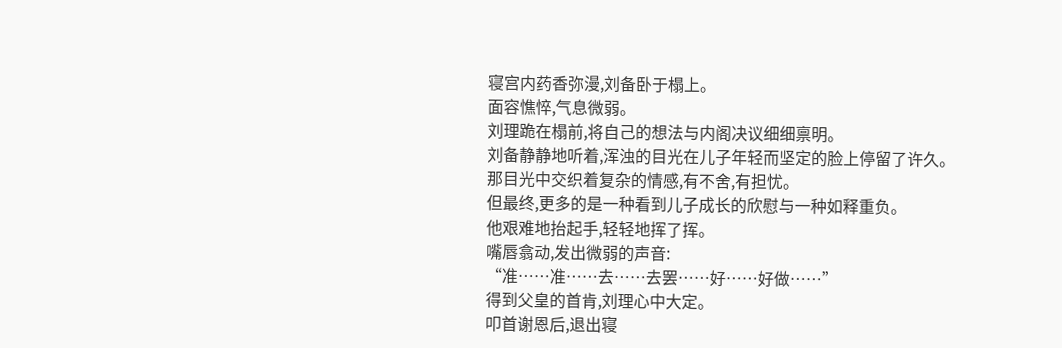寝宫内药香弥漫,刘备卧于榻上。
面容憔悴,气息微弱。
刘理跪在榻前,将自己的想法与内阁决议细细禀明。
刘备静静地听着,浑浊的目光在儿子年轻而坚定的脸上停留了许久。
那目光中交织着复杂的情感,有不舍,有担忧。
但最终,更多的是一种看到儿子成长的欣慰与一种如释重负。
他艰难地抬起手,轻轻地挥了挥。
嘴唇翕动,发出微弱的声音:
“准……准……去……去罢……好……好做……”
得到父皇的首肯,刘理心中大定。
叩首谢恩后,退出寝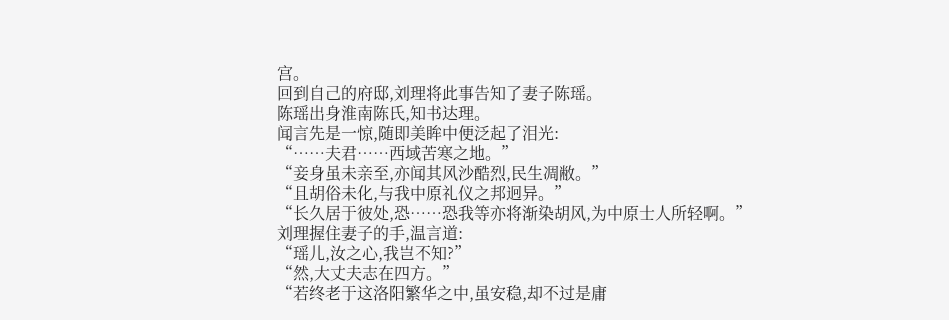宫。
回到自己的府邸,刘理将此事告知了妻子陈瑶。
陈瑶出身淮南陈氏,知书达理。
闻言先是一惊,随即美眸中便泛起了泪光:
“……夫君……西域苦寒之地。”
“妾身虽未亲至,亦闻其风沙酷烈,民生凋敝。”
“且胡俗未化,与我中原礼仪之邦迥异。”
“长久居于彼处,恐……恐我等亦将渐染胡风,为中原士人所轻啊。”
刘理握住妻子的手,温言道:
“瑶儿,汝之心,我岂不知?”
“然,大丈夫志在四方。”
“若终老于这洛阳繁华之中,虽安稳,却不过是庸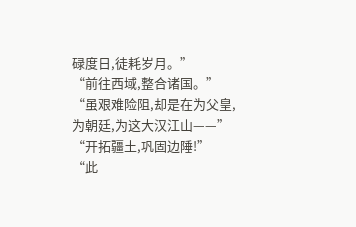碌度日,徒耗岁月。”
“前往西域,整合诸国。”
“虽艰难险阻,却是在为父皇,为朝廷,为这大汉江山——”
“开拓疆土,巩固边陲!”
“此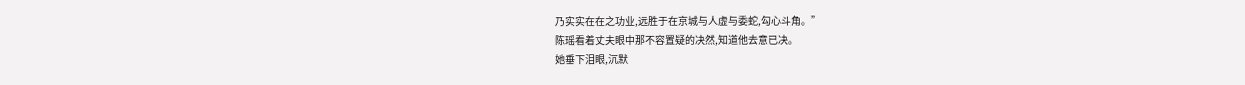乃实实在在之功业,远胜于在京城与人虚与委蛇,勾心斗角。”
陈瑶看着丈夫眼中那不容置疑的决然,知道他去意已决。
她垂下泪眼,沉默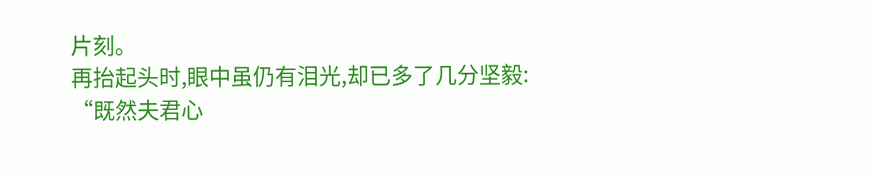片刻。
再抬起头时,眼中虽仍有泪光,却已多了几分坚毅:
“既然夫君心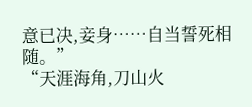意已决,妾身……自当誓死相随。”
“天涯海角,刀山火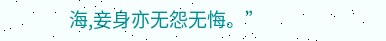海,妾身亦无怨无悔。”